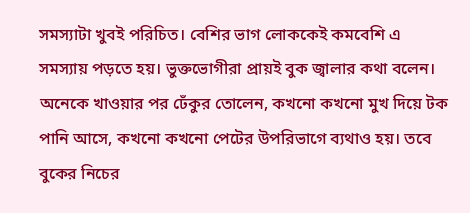সমস্যাটা খুবই পরিচিত। বেশির ভাগ লোককেই কমবেশি এ সমস্যায় পড়তে হয়। ভুক্তভোগীরা প্রায়ই বুক জ্বালার কথা বলেন। অনেকে খাওয়ার পর ঢেঁকুর তোলেন, কখনো কখনো মুখ দিয়ে টক পানি আসে, কখনো কখনো পেটের উপরিভাগে ব্যথাও হয়। তবে বুকের নিচের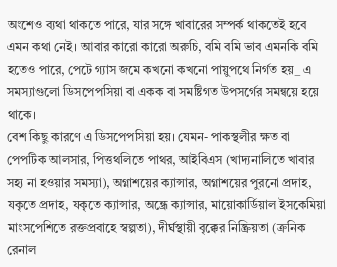অংশেও ব্যথা থাকতে পারে, যার সঙ্গে খাবারের সম্পর্ক থাকতেই হবে এমন কথা নেই। আবার কারো কারো অরুচি, বমি বমি ভাব এমনকি বমি হতেও পারে, পেটে গ্যাস জমে কখনো কখনো পায়ুপথে নির্গত হয়_ এ সমস্যাগুলো ডিসপেপসিয়া বা একক বা সমষ্টিগত উপসর্গের সমন্বয়ে হয়ে থাকে।
বেশ কিছু কারণে এ ডিসপেপসিয়া হয়। যেমন- পাকস্থলীর ক্ষত বা পেপটিক আলসার, পিত্তথলিতে পাথর, আইবিএস (খাদ্যনালিতে খাবার সহ্য না হওয়ার সমস্যা), অগ্নাশয়ের ক্যান্সার, অগ্নাশয়ের পুরনো প্রদাহ, যকৃতে প্রদাহ, যকৃতে ক্যান্সার, অন্ধ্রে ক্যান্সার, মায়োকার্ডিয়াল ইসকেমিয়া মাংসপেশিতে রক্তপ্রবাহে স্বল্পতা), দীর্ঘস্থায়ী বৃক্কের নিষ্ক্রিয়তা (ক্রনিক রেনাল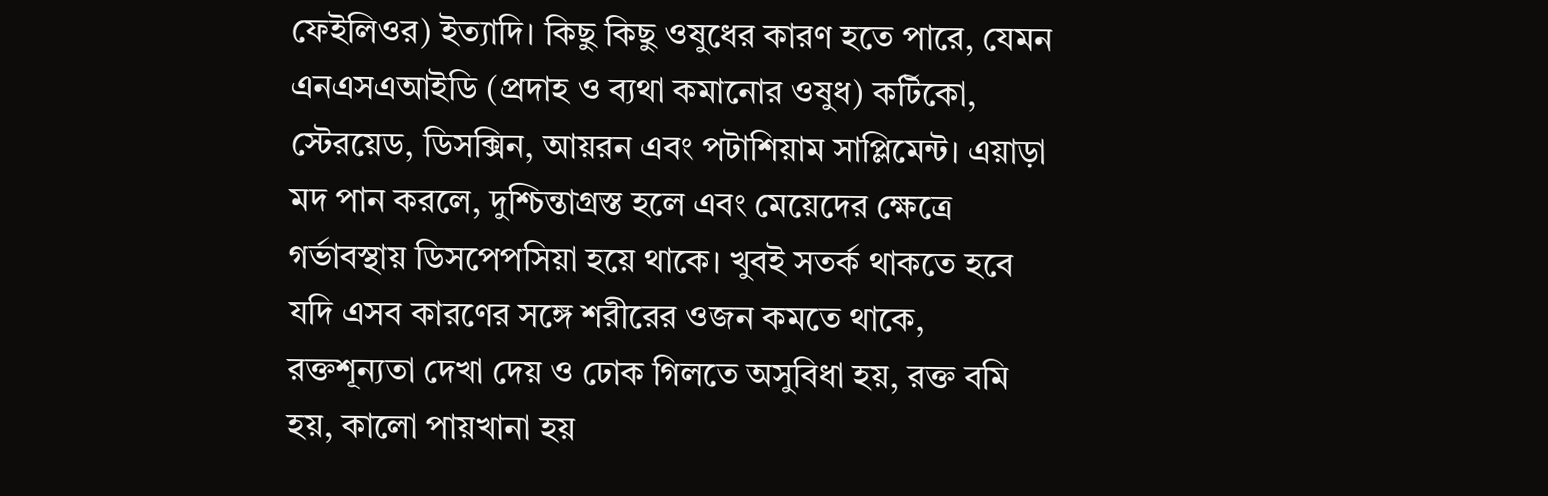ফেইলিওর) ইত্যাদি। কিছু কিছু ওষুধের কারণ হতে পারে, যেমন এনএসএআইডি (প্রদাহ ও ব্যথা কমানোর ওষুধ) কর্টিকো, স্টেরয়েড, ডিসক্সিন, আয়রন এবং পটাশিয়াম সাপ্লিমেন্ট। এয়াড়া মদ পান করলে, দুশ্চিন্তাগ্রস্ত হলে এবং মেয়েদের ক্ষেত্রে গর্ভাবস্থায় ডিসপেপসিয়া হয়ে থাকে। খুবই সতর্ক থাকতে হবে যদি এসব কারণের সঙ্গে শরীরের ওজন কমতে থাকে, রক্তশূন্যতা দেখা দেয় ও ঢোক গিলতে অসুবিধা হয়, রক্ত বমি হয়, কালো পায়খানা হয়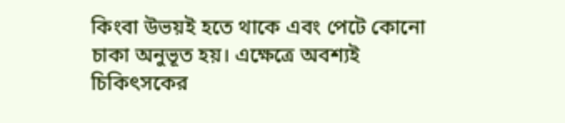কিংবা উভয়ই হতে থাকে এবং পেটে কোনো চাকা অনুভূত হয়। এক্ষেত্রে অবশ্যই চিকিৎসকের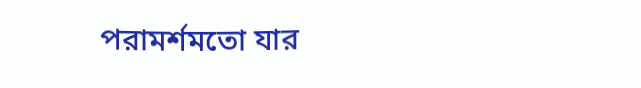পরামর্শমতো যার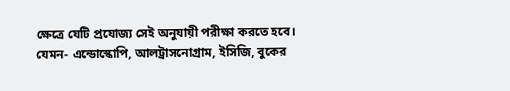ক্ষেত্রে যেটি প্রযোজ্য সেই অনুযায়ী পরীক্ষা করতে হবে। যেমন- এন্ডোস্কোপি, আলট্রাসনোগ্রাম, ইসিজি, বুকের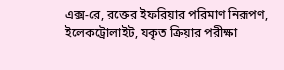এক্স-রে, রক্তের ইফরিয়ার পরিমাণ নিরূপণ, ইলেকট্রোলাইট, যকৃত ক্রিয়ার পরীক্ষা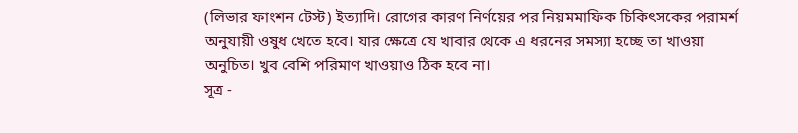(লিভার ফাংশন টেস্ট) ইত্যাদি। রোগের কারণ নির্ণয়ের পর নিয়মমাফিক চিকিৎসকের পরামর্শ অনুযায়ী ওষুধ খেতে হবে। যার ক্ষেত্রে যে খাবার থেকে এ ধরনের সমস্যা হচ্ছে তা খাওয়া অনুচিত। খুব বেশি পরিমাণ খাওয়াও ঠিক হবে না।
সূত্র -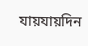যায়যায়দিন